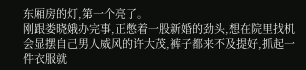东厢房的灯,第一个亮了。
刚跟娄晓娥办完事,正憋着一股新婚的劲头,想在院里找机会显摆自己男人威风的许大茂,裤子都来不及提好,抓起一件衣服就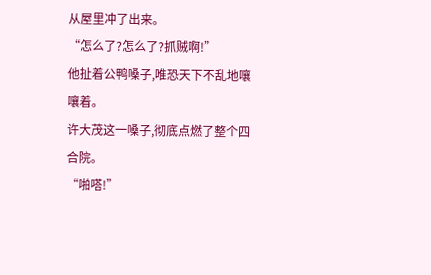从屋里冲了出来。
“怎么了?怎么了?抓贼啊!”
他扯着公鸭嗓子,唯恐天下不乱地嚷嚷着。
许大茂这一嗓子,彻底点燃了整个四合院。
“啪嗒!”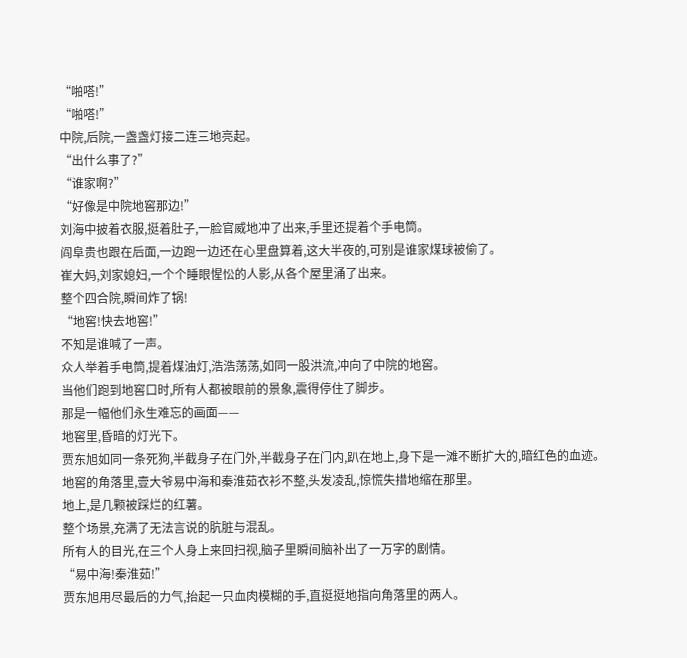“啪嗒!”
“啪嗒!”
中院,后院,一盏盏灯接二连三地亮起。
“出什么事了?”
“谁家啊?”
“好像是中院地窖那边!”
刘海中披着衣服,挺着肚子,一脸官威地冲了出来,手里还提着个手电筒。
阎阜贵也跟在后面,一边跑一边还在心里盘算着,这大半夜的,可别是谁家煤球被偷了。
崔大妈,刘家媳妇,一个个睡眼惺忪的人影,从各个屋里涌了出来。
整个四合院,瞬间炸了锅!
“地窖!快去地窖!”
不知是谁喊了一声。
众人举着手电筒,提着煤油灯,浩浩荡荡,如同一股洪流,冲向了中院的地窖。
当他们跑到地窖口时,所有人都被眼前的景象,震得停住了脚步。
那是一幅他们永生难忘的画面——
地窖里,昏暗的灯光下。
贾东旭如同一条死狗,半截身子在门外,半截身子在门内,趴在地上,身下是一滩不断扩大的,暗红色的血迹。
地窖的角落里,壹大爷易中海和秦淮茹衣衫不整,头发凌乱,惊慌失措地缩在那里。
地上,是几颗被踩烂的红薯。
整个场景,充满了无法言说的肮脏与混乱。
所有人的目光,在三个人身上来回扫视,脑子里瞬间脑补出了一万字的剧情。
“易中海!秦淮茹!”
贾东旭用尽最后的力气,抬起一只血肉模糊的手,直挺挺地指向角落里的两人。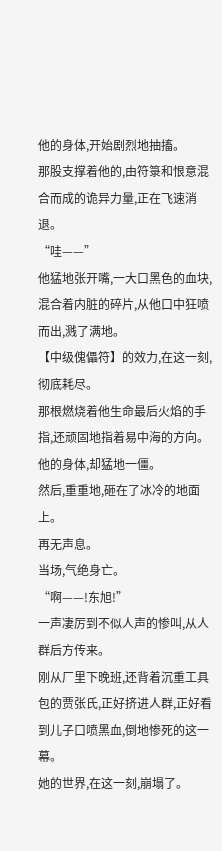他的身体,开始剧烈地抽搐。
那股支撑着他的,由符箓和恨意混合而成的诡异力量,正在飞速消退。
“哇——”
他猛地张开嘴,一大口黑色的血块,混合着内脏的碎片,从他口中狂喷而出,溅了满地。
【中级傀儡符】的效力,在这一刻,彻底耗尽。
那根燃烧着他生命最后火焰的手指,还顽固地指着易中海的方向。
他的身体,却猛地一僵。
然后,重重地,砸在了冰冷的地面上。
再无声息。
当场,气绝身亡。
“啊——!东旭!”
一声凄厉到不似人声的惨叫,从人群后方传来。
刚从厂里下晚班,还背着沉重工具包的贾张氏,正好挤进人群,正好看到儿子口喷黑血,倒地惨死的这一幕。
她的世界,在这一刻,崩塌了。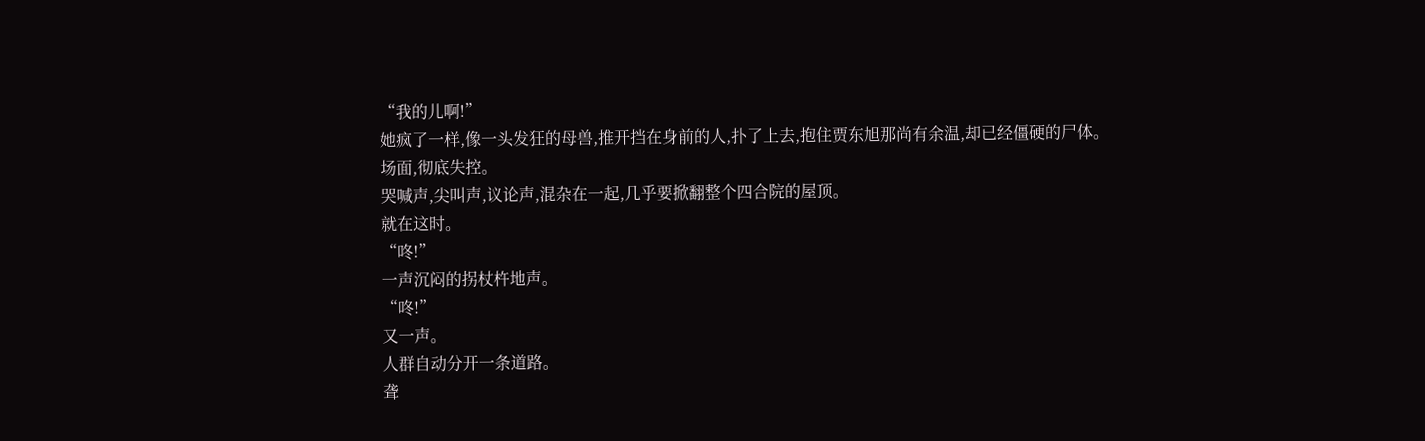“我的儿啊!”
她疯了一样,像一头发狂的母兽,推开挡在身前的人,扑了上去,抱住贾东旭那尚有余温,却已经僵硬的尸体。
场面,彻底失控。
哭喊声,尖叫声,议论声,混杂在一起,几乎要掀翻整个四合院的屋顶。
就在这时。
“咚!”
一声沉闷的拐杖杵地声。
“咚!”
又一声。
人群自动分开一条道路。
聋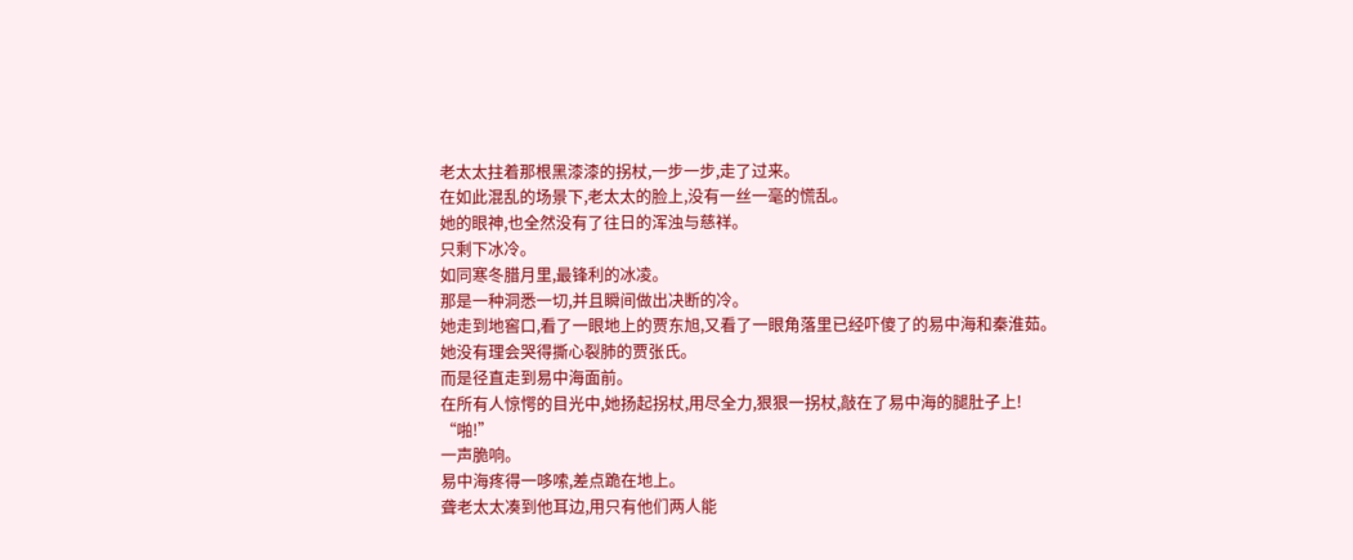老太太拄着那根黑漆漆的拐杖,一步一步,走了过来。
在如此混乱的场景下,老太太的脸上,没有一丝一毫的慌乱。
她的眼神,也全然没有了往日的浑浊与慈祥。
只剩下冰冷。
如同寒冬腊月里,最锋利的冰凌。
那是一种洞悉一切,并且瞬间做出决断的冷。
她走到地窖口,看了一眼地上的贾东旭,又看了一眼角落里已经吓傻了的易中海和秦淮茹。
她没有理会哭得撕心裂肺的贾张氏。
而是径直走到易中海面前。
在所有人惊愕的目光中,她扬起拐杖,用尽全力,狠狠一拐杖,敲在了易中海的腿肚子上!
“啪!”
一声脆响。
易中海疼得一哆嗦,差点跪在地上。
聋老太太凑到他耳边,用只有他们两人能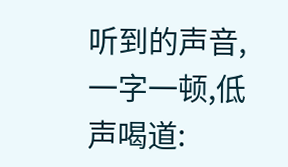听到的声音,一字一顿,低声喝道: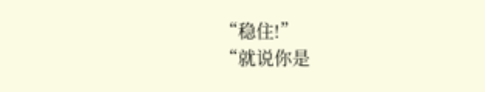“稳住!”
“就说你是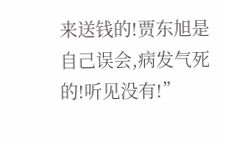来送钱的!贾东旭是自己误会,病发气死的!听见没有!”